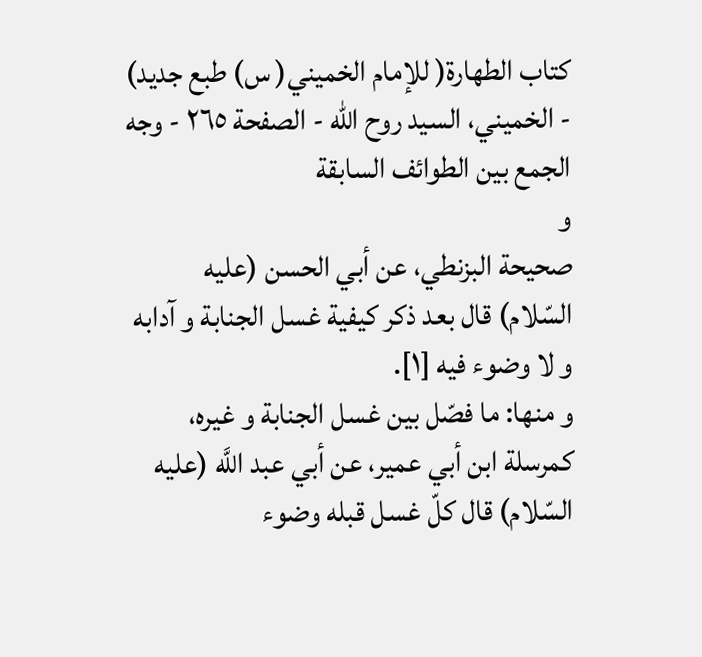كتاب الطهارة( للإمام الخميني( س) طبع جديد) - الخميني، السيد روح الله - الصفحة ٢٦٥ - وجه الجمع بين الطوائف السابقة
و
صحيحة البزنطي، عن أبي الحسن (عليه السّلام) قال بعد ذكر كيفية غسل الجنابة و آدابه و لا وضوء فيه [١].
و منها: ما فصّل بين غسل الجنابة و غيره،
كمرسلة ابن أبي عمير، عن أبي عبد اللَّه (عليه السّلام) قال كلّ غسل قبله وضوء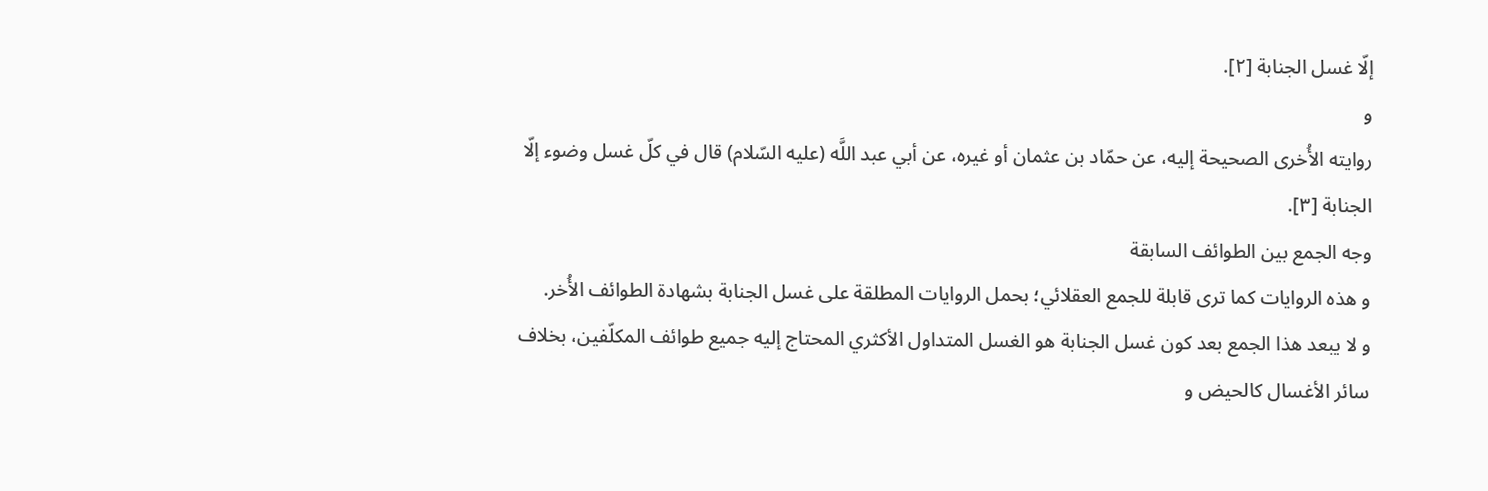إلّا غسل الجنابة [٢].
و
روايته الأُخرى الصحيحة إليه، عن حمّاد بن عثمان أو غيره، عن أبي عبد اللَّه (عليه السّلام) قال في كلّ غسل وضوء إلّا الجنابة [٣].
وجه الجمع بين الطوائف السابقة
و هذه الروايات كما ترى قابلة للجمع العقلائي؛ بحمل الروايات المطلقة على غسل الجنابة بشهادة الطوائف الأُخر.
و لا يبعد هذا الجمع بعد كون غسل الجنابة هو الغسل المتداول الأكثري المحتاج إليه جميع طوائف المكلّفين، بخلاف سائر الأغسال كالحيض و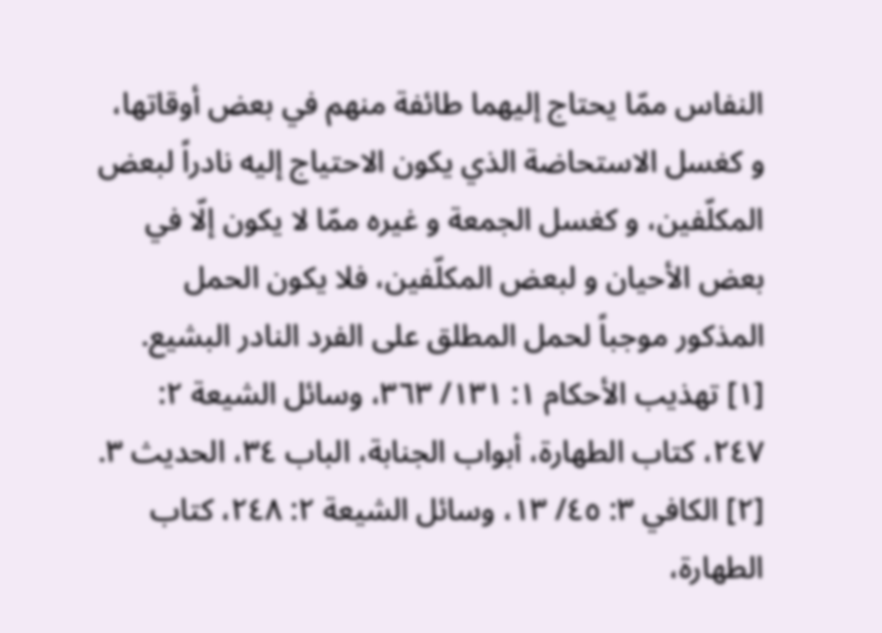النفاس ممّا يحتاج إليهما طائفة منهم في بعض أوقاتها، و كغسل الاستحاضة الذي يكون الاحتياج إليه نادراً لبعض المكلّفين، و كغسل الجمعة و غيره ممّا لا يكون إلّا في بعض الأحيان و لبعض المكلّفين، فلا يكون الحمل المذكور موجباً لحمل المطلق على الفرد النادر البشيع.
[١] تهذيب الأحكام ١: ١٣١/ ٣٦٣، وسائل الشيعة ٢: ٢٤٧، كتاب الطهارة، أبواب الجنابة، الباب ٣٤، الحديث ٣.
[٢] الكافي ٣: ٤٥/ ١٣، وسائل الشيعة ٢: ٢٤٨، كتاب الطهارة،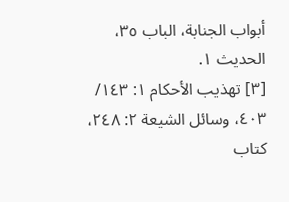أبواب الجنابة، الباب ٣٥، الحديث ١.
[٣] تهذيب الأحكام ١: ١٤٣/ ٤٠٣، وسائل الشيعة ٢: ٢٤٨، كتاب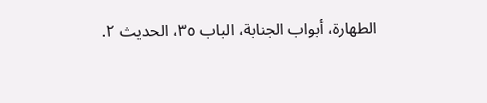الطهارة، أبواب الجنابة، الباب ٣٥، الحديث ٢.